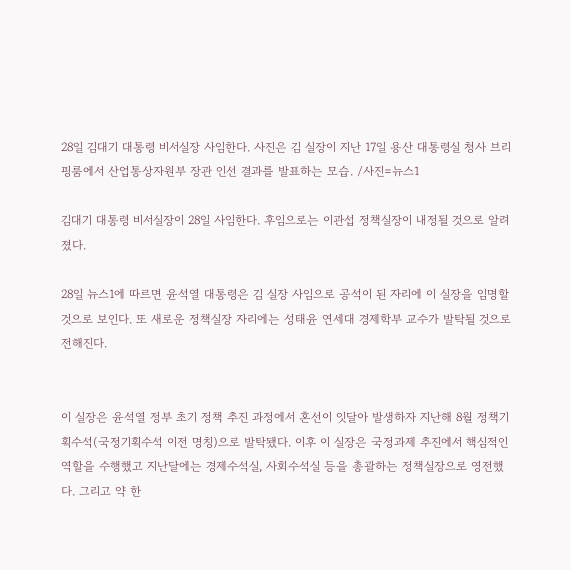28일 김대기 대통령 비서실장 사임한다. 사진은 김 실장이 지난 17일 용산 대통령실 청사 브리핑룸에서 산업통상자원부 장관 인선 결과를 발표하는 모습. /사진=뉴스1

김대기 대통령 비서실장이 28일 사임한다. 후임으로는 이관섭 정책실장이 내정될 것으로 알려졌다.

28일 뉴스1에 따르면 윤석열 대통령은 김 실장 사임으로 공석이 된 자리에 이 실장을 임명할 것으로 보인다. 또 새로운 정책실장 자리에는 성태윤 연세대 경제학부 교수가 발탁될 것으로 전해진다.


이 실장은 윤석열 정부 초기 정책 추진 과정에서 혼선이 잇달아 발생하자 지난해 8월 정책기획수석(국정기획수석 이전 명칭)으로 발탁됐다. 이후 이 실장은 국정과제 추진에서 핵심적인 역할을 수행했고 지난달에는 경제수석실, 사회수석실 등을 총괄하는 정책실장으로 영전했다. 그리고 약 한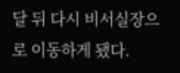달 뒤 다시 비서실장으로 이동하게 됐다.